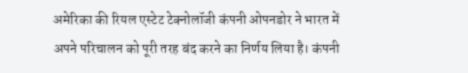अमेरिका की रियल एस्टेट टेक्नोलॉजी कंपनी ओपनडोर ने भारत में अपने परिचालन को पूरी तरह बंद करने का निर्णय लिया है। कंपनी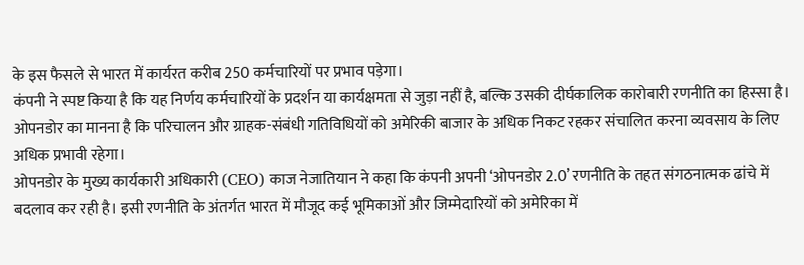के इस फैसले से भारत में कार्यरत करीब 250 कर्मचारियों पर प्रभाव पड़ेगा।
कंपनी ने स्पष्ट किया है कि यह निर्णय कर्मचारियों के प्रदर्शन या कार्यक्षमता से जुड़ा नहीं है, बल्कि उसकी दीर्घकालिक कारोबारी रणनीति का हिस्सा है। ओपनडोर का मानना है कि परिचालन और ग्राहक-संबंधी गतिविधियों को अमेरिकी बाजार के अधिक निकट रहकर संचालित करना व्यवसाय के लिए अधिक प्रभावी रहेगा।
ओपनडोर के मुख्य कार्यकारी अधिकारी (CEO) काज नेजातियान ने कहा कि कंपनी अपनी ‘ओपनडोर 2.0’ रणनीति के तहत संगठनात्मक ढांचे में बदलाव कर रही है। इसी रणनीति के अंतर्गत भारत में मौजूद कई भूमिकाओं और जिम्मेदारियों को अमेरिका में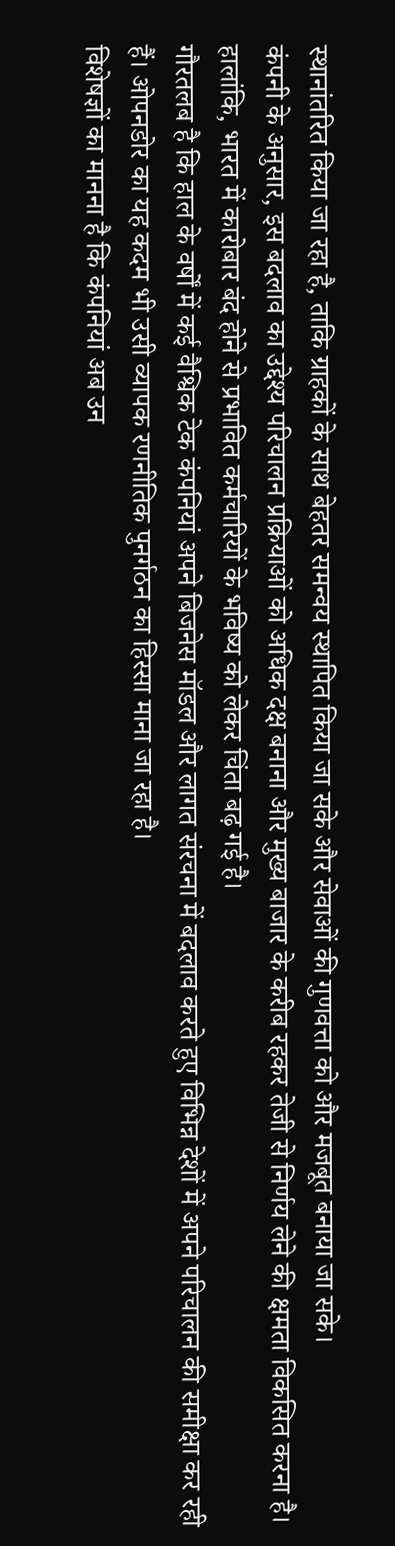स्थानांतरित किया जा रहा है, ताकि ग्राहकों के साथ बेहतर समन्वय स्थापित किया जा सके और सेवाओं की गुणवत्ता को और मजबूत बनाया जा सके।
कंपनी के अनुसार, इस बदलाव का उद्देश्य परिचालन प्रक्रियाओं को अधिक दक्ष बनाना और मुख्य बाजार के करीब रहकर तेजी से निर्णय लेने की क्षमता विकसित करना है। हालांकि, भारत में कारोबार बंद होने से प्रभावित कर्मचारियों के भविष्य को लेकर चिंता बढ़ गई है।
गौरतलब है कि हाल के वर्षों में कई वैश्विक टेक कंपनियां अपने बिजनेस मॉडल और लागत संरचना में बदलाव करते हुए विभिन्न देशों में अपने परिचालन की समीक्षा कर रही हैं। ओपनडोर का यह कदम भी उसी व्यापक रणनीतिक पुनर्गठन का हिस्सा माना जा रहा है।
विशेषज्ञों का मानना है कि कंपनियां अब उन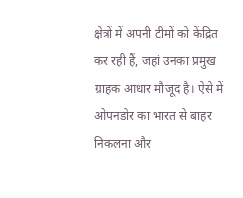क्षेत्रों में अपनी टीमों को केंद्रित कर रही हैं, जहां उनका प्रमुख ग्राहक आधार मौजूद है। ऐसे में ओपनडोर का भारत से बाहर निकलना और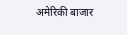अमेरिकी बाजार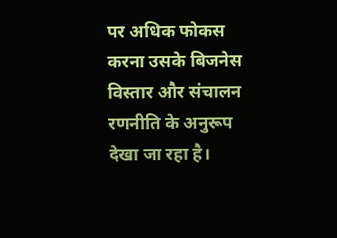पर अधिक फोकस करना उसके बिजनेस विस्तार और संचालन रणनीति के अनुरूप देखा जा रहा है।